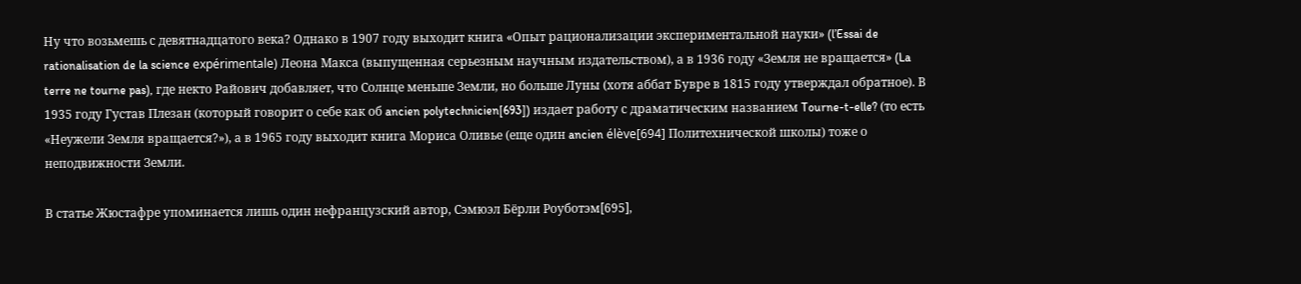Ну что возьмешь с девятнадцатого века? Однако в 1907 году выходит книга «Опыт рационализации экспериментальной науки» (l’Essai de rationalisation de la science expérimentale) Леона Макса (выпущенная серьезным научным издательством), а в 1936 году «Земля не вращается» (La terre ne tourne pas), где некто Райович добавляет, что Солнце меньше Земли, но больше Луны (хотя аббат Бувре в 1815 году утверждал обратное). В 1935 году Густав Плезан (который говорит о себе как об ancien polytechnicien[693]) издает работу с драматическим названием Tourne-t-elle? (то есть «Неужели Земля вращается?»), а в 1965 году выходит книга Мориса Оливье (еще один ancien élève[694] Политехнической школы) тоже о неподвижности Земли.

В статье Жюстафре упоминается лишь один нефранцузский автор, Сэмюэл Бёрли Роуботэм[695],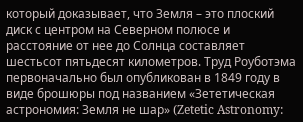который доказывает, что Земля – это плоский диск с центром на Северном полюсе и расстояние от нее до Солнца составляет шестьсот пятьдесят километров. Труд Роуботэма первоначально был опубликован в 1849 году в виде брошюры под названием «Зететическая астрономия: Земля не шар» (Zetetic Astronomy: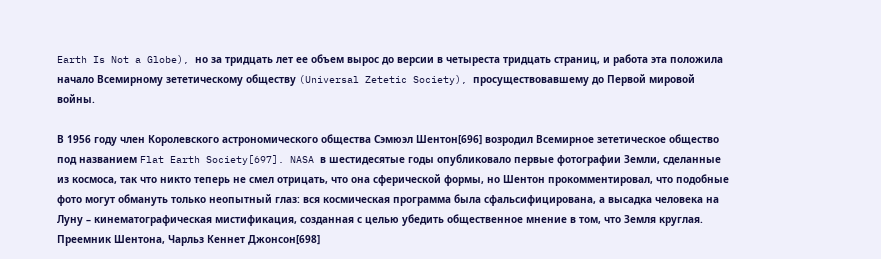Earth Is Not a Globe), но за тридцать лет ее объем вырос до версии в четыреста тридцать страниц, и работа эта положила начало Всемирному зететическому обществу (Universal Zetetic Society), просуществовавшему до Первой мировой войны.

В 1956 году член Королевского астрономического общества Сэмюэл Шентон[696] возродил Всемирное зететическое общество под названием Flat Earth Society[697]. NASA в шестидесятые годы опубликовало первые фотографии Земли, сделанные из космоса, так что никто теперь не смел отрицать, что она сферической формы, но Шентон прокомментировал, что подобные фото могут обмануть только неопытный глаз: вся космическая программа была сфальсифицирована, а высадка человека на Луну – кинематографическая мистификация, созданная с целью убедить общественное мнение в том, что Земля круглая. Преемник Шентона, Чарльз Кеннет Джонсон[698]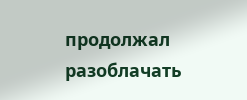продолжал разоблачать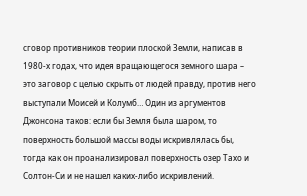сговор противников теории плоской Земли, написав в 1980-х годах, что идея вращающегося земного шара – это заговор с целью скрыть от людей правду, против него выступали Моисей и Колумб… Один из аргументов Джонсона таков: если бы Земля была шаром, то поверхность большой массы воды искривлялась бы, тогда как он проанализировал поверхность озер Тахо и Солтон-Си и не нашел каких-либо искривлений.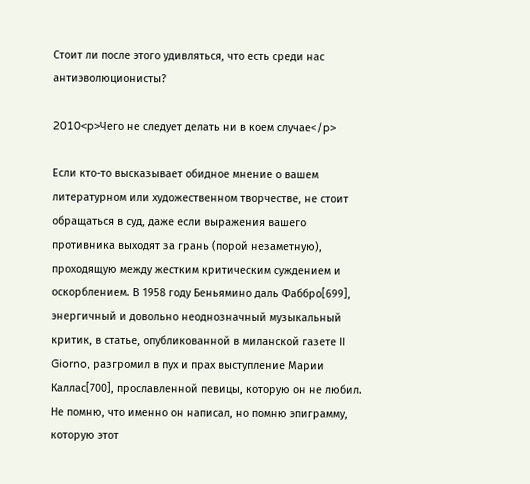Стоит ли после этого удивляться, что есть среди нас антиэволюционисты?

2010<p>Чего не следует делать ни в коем случае</p>

Если кто-то высказывает обидное мнение о вашем литературном или художественном творчестве, не стоит обращаться в суд, даже если выражения вашего противника выходят за грань (порой незаметную), проходящую между жестким критическим суждением и оскорблением. В 1958 году Беньямино даль Фаббро[699], энергичный и довольно неоднозначный музыкальный критик, в статье, опубликованной в миланской газете Il Giorno, разгромил в пух и прах выступление Марии Каллас[700], прославленной певицы, которую он не любил. Не помню, что именно он написал, но помню эпиграмму, которую этот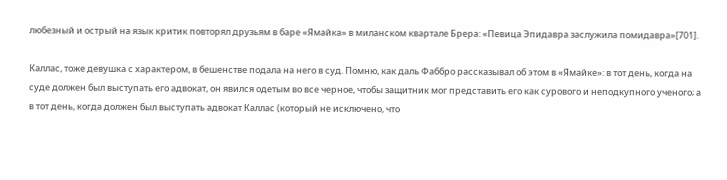любезный и острый на язык критик повторял друзьям в баре «Ямайка» в миланском квартале Брера: «Певица Эпидавра заслужила помидавра»[701].

Каллас, тоже девушка с характером, в бешенстве подала на него в суд. Помню, как даль Фаббро рассказывал об этом в «Ямайке»: в тот день, когда на суде должен был выступать его адвокат, он явился одетым во все черное, чтобы защитник мог представить его как сурового и неподкупного ученого; а в тот день, когда должен был выступать адвокат Каллас (который не исключено, что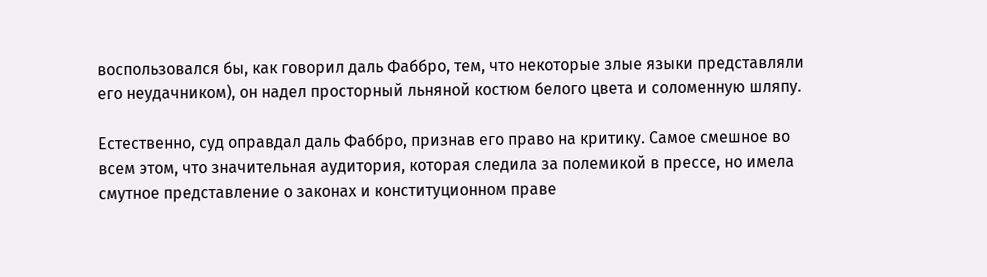воспользовался бы, как говорил даль Фаббро, тем, что некоторые злые языки представляли его неудачником), он надел просторный льняной костюм белого цвета и соломенную шляпу.

Естественно, суд оправдал даль Фаббро, признав его право на критику. Самое смешное во всем этом, что значительная аудитория, которая следила за полемикой в прессе, но имела смутное представление о законах и конституционном праве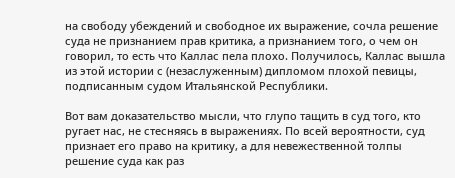на свободу убеждений и свободное их выражение, сочла решение суда не признанием прав критика, а признанием того, о чем он говорил, то есть что Каллас пела плохо. Получилось, Каллас вышла из этой истории с (незаслуженным) дипломом плохой певицы, подписанным судом Итальянской Республики.

Вот вам доказательство мысли, что глупо тащить в суд того, кто ругает нас, не стесняясь в выражениях. По всей вероятности, суд признает его право на критику, а для невежественной толпы решение суда как раз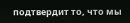подтвердит то, что мы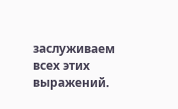заслуживаем всех этих выражений.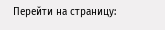Перейти на страницу: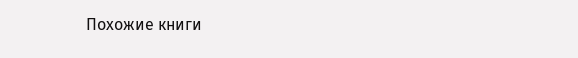Похожие книги